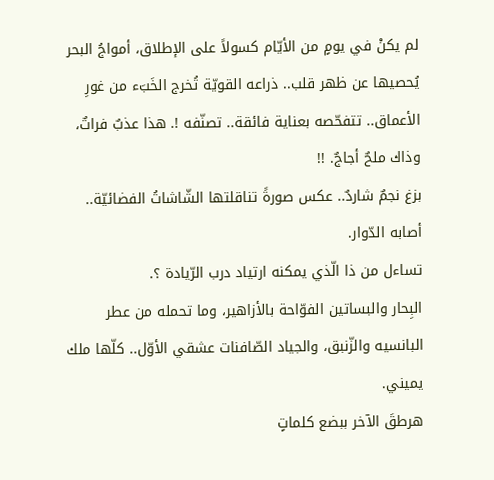لم يكنْ في يومٍ من الأيّام كسولاً على الإطلاق، أمواجُ البحر يُحصيها عن ظهر قلب.. ذراعه القويّة تُخرج الخَبَء من غورِ الأعماق.. تتفحّصه بعناية فائقة.. تصنّفه !. هذا عذبٌ فراتٌ، وذاك ملحٌ أجاجٌ. !!
بزغ نجمٌ شاردٌ.. عكس صورةً تناقلتها الشّاشاتُ الفضائيّة.. أصابه الدّوار.
تساءل من ذا الّذي يمكنه ارتياد درب الرّيادة ؟.
البِحار والبساتين الفوّاحة بالأزاهير، وما تحمله من عطر البانسيه والزّنبق، والجياد الصّافنات عشقي الأوّل.. كلّها ملك يميني.
هرطقَ الآخر ببضع كلماتٍ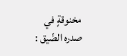مخنوقةٍ في صدره الضّيق :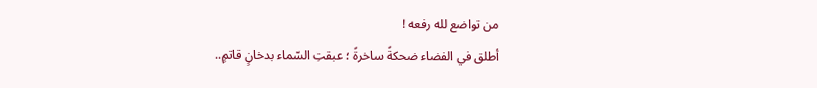من تواضع لله رفعه !
أطلق في الفضاء ضحكةً ساخرةً ؛ عبقتِ السّماء بدخانٍ قاتمٍ..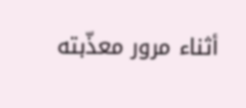أثناء مرور معذّبته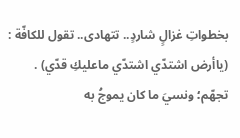بخطواتِ غزالٍ شاردٍ.. تتهادى.. تقول للكافّة :
(ياأرض اشتدّي اشتدّي ماعليكِ قدّي) .
تجهّم؛ ونسيَ ما كان يموجُ به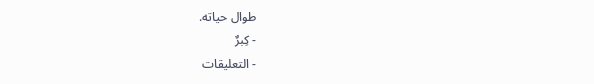طوال حياته.
- كِبرٌ
- التعليقات